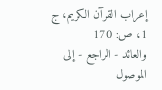إعراب القرآن الكريم، ج 1، ص: 170
والعائد - الراجع - إلى الموصول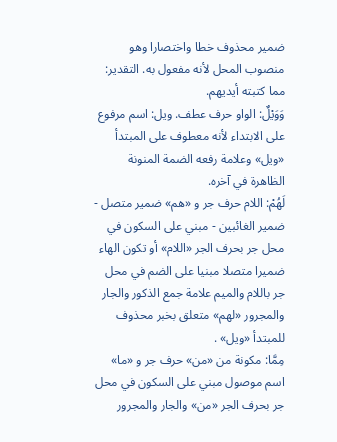ضمير محذوف خطا واختصارا وهو منصوب المحل لأنه مفعول به. التقدير: مما كتبته أيديهم.
وَوَيْلٌ: الواو حرف عطف. ويل: اسم مرفوع على الابتداء لأنه معطوف على المبتدأ «ويل» وعلامة رفعه الضمة المنونة الظاهرة في آخره.
لَهُمْ: اللام حرف جر و «هم» ضمير متصل - ضمير الغائبين - مبني على السكون في محل جر بحرف الجر «اللام» أو تكون الهاء ضميرا متصلا مبنيا على الضم في محل جر باللام والميم علامة جمع الذكور والجار والمجرور «لهم» متعلق بخبر محذوف للمبتدأ «ويل» .
مِمَّا: مكونة من «من» حرف جر و «ما» اسم موصول مبني على السكون في محل جر بحرف الجر «من» والجار والمجرور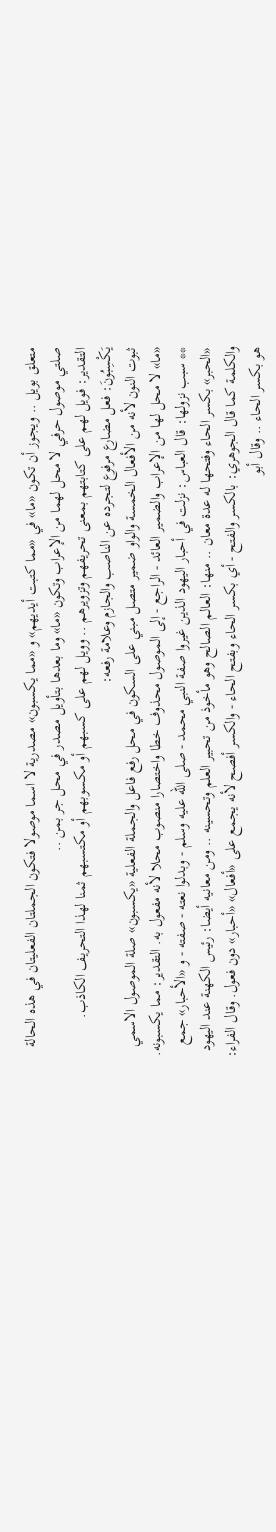متعلق بويل .. ويجوز أن تكون «ما» في «مما كتبت أيديهم» و «مما يكسبون» مصدرية لا اسما موصولا فتكون الجملتان الفعليتان في هذه الحالة صلتي موصول حرفي لا محل لهما من الإعراب وتكون «ما» وما بعدها بتأويل مصدر في محل جر بمن ..
التقدير: فويل لهم على كتابتهم بمعنى تحريفهم وتزويرهم .. وويل لهم على كسبهم أو مكسوبهم أو مكتسبهم ثمنا لهذا التحريف الكاذب.
يَكْسِبُونَ: فعل مضارع مرفوع لتجرده عن الناصب والجازم وعلامة رفعه:
ثبوت النون لأنه من الأفعال الخمسة والواو ضمير متصل مبني على السكون في محل رفع فاعل والجملة الفعلية «يكسبون» صلة الموصول الاسمي «ما» لا محل لها من الإعراب والضمير العائد - الراجع - إلى الموصول محذوف خطا واختصارا منصوب محلا لأنه مفعول به. التقدير: مما يكسبونه.
** سبب نزولها: قال العباس: نزلت في أحبار اليهود الذين غيروا صفة النبي محمد - صلى الله عليه وسلم - وبدلوا نعته - صفته - و «الأحبار» جمع «الحبر» بكسر الحاء وفتحها له عدة معان .. منها: العالم الصالح وهو مأخوذ من تحبير العلم وتحسينه .. ومن معانيه أيضا: رئيس الكهنة عند اليهود والكلمة كما قال الجوهري: بالكسر والفتح - أي بكسر الحاء وبفتح الحاء - والكسر أفصح لأنه يجمع على «أفعال» «أحبار» دون فعول. وقال الفراء: هو بكسر الحاء .. وقال أبو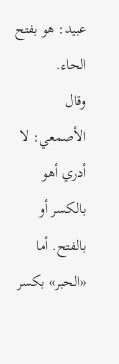عبيد: هو بفتح الحاء.
وقال الأصمعي: لا أدري أهو بالكسر أو بالفتح. أما «الحبر» بكسر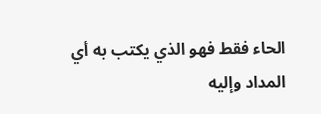الحاء فقط فهو الذي يكتب به أي المداد وإليه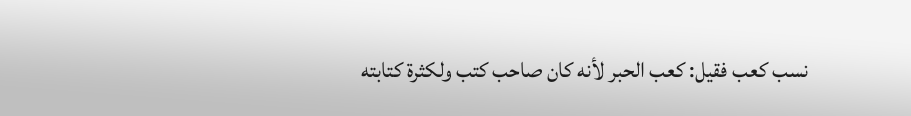نسب كعب فقيل: كعب الحبر لأنه كان صاحب كتب ولكثرة كتابته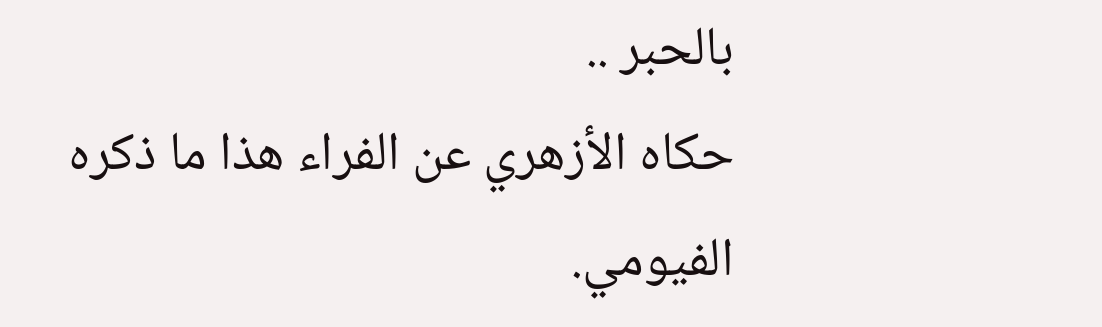بالحبر ..
حكاه الأزهري عن الفراء هذا ما ذكره الفيومي.